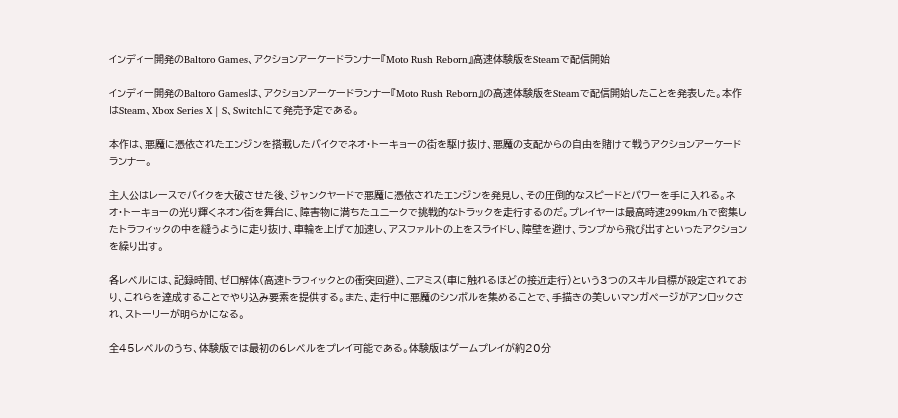インディー開発のBaltoro Games、アクションアーケードランナー『Moto Rush Reborn』高速体験版をSteamで配信開始

インディー開発のBaltoro Gamesは、アクションアーケードランナー『Moto Rush Reborn』の高速体験版をSteamで配信開始したことを発表した。本作はSteam、Xbox Series X | S、Switchにて発売予定である。

本作は、悪魔に憑依されたエンジンを搭載したバイクでネオ・トーキョーの街を駆け抜け、悪魔の支配からの自由を賭けて戦うアクションアーケードランナー。

主人公はレースでバイクを大破させた後、ジャンクヤードで悪魔に憑依されたエンジンを発見し、その圧倒的なスピードとパワーを手に入れる。ネオ・トーキョーの光り輝くネオン街を舞台に、障害物に満ちたユニークで挑戦的なトラックを走行するのだ。プレイヤーは最高時速299km/hで密集したトラフィックの中を縫うように走り抜け、車輪を上げて加速し、アスファルトの上をスライドし、障壁を避け、ランプから飛び出すといったアクションを繰り出す。

各レベルには、記録時間、ゼロ解体(高速トラフィックとの衝突回避)、ニアミス(車に触れるほどの接近走行)という3つのスキル目標が設定されており、これらを達成することでやり込み要素を提供する。また、走行中に悪魔のシンボルを集めることで、手描きの美しいマンガページがアンロックされ、ストーリーが明らかになる。

全45レベルのうち、体験版では最初の6レベルをプレイ可能である。体験版はゲームプレイが約20分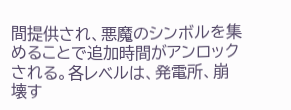間提供され、悪魔のシンボルを集めることで追加時間がアンロックされる。各レベルは、発電所、崩壊す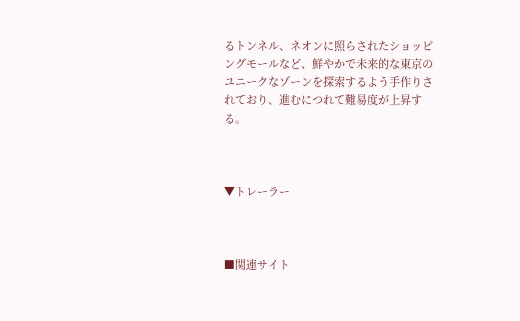るトンネル、ネオンに照らされたショッピングモールなど、鮮やかで未来的な東京のユニークなゾーンを探索するよう手作りされており、進むにつれて難易度が上昇する。



▼トレーラー



■関連サイト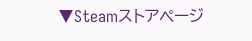▼Steamストアページ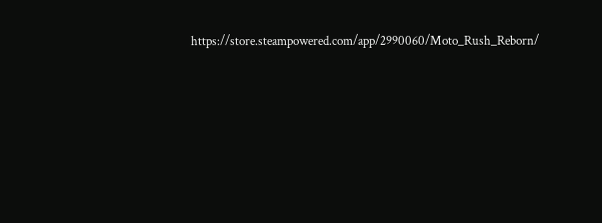https://store.steampowered.com/app/2990060/Moto_Rush_Reborn/